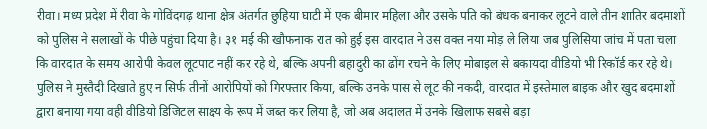रीवा। मध्य प्रदेश में रीवा के गोविंदगढ़ थाना क्षेत्र अंतर्गत छुहिया घाटी में एक बीमार महिला और उसके पति को बंधक बनाकर लूटने वाले तीन शातिर बदमाशों को पुलिस ने सलाखों के पीछे पहुंचा दिया है। ३१ मई की खौफनाक रात को हुई इस वारदात ने उस वक्त नया मोड़ ले लिया जब पुलिसिया जांच में पता चला कि वारदात के समय आरोपी केवल लूटपाट नहीं कर रहे थे, बल्कि अपनी बहादुरी का ढोंग रचने के लिए मोबाइल से बकायदा वीडियो भी रिकॉर्ड कर रहे थे। पुलिस ने मुस्तैदी दिखाते हुए न सिर्फ तीनों आरोपियों को गिरफ्तार किया, बल्कि उनके पास से लूट की नकदी, वारदात में इस्तेमाल बाइक और खुद बदमाशों द्वारा बनाया गया वही वीडियो डिजिटल साक्ष्य के रूप में जब्त कर लिया है, जो अब अदालत में उनके खिलाफ सबसे बड़ा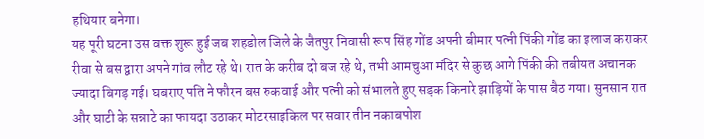हथियार बनेगा।
यह पूरी घटना उस वक्त शुरू हुई जब शहडोल जिले के जैतपुर निवासी रूप सिंह गोंड अपनी बीमार पत्नी पिंकी गोंड का इलाज कराकर रीवा से बस द्वारा अपने गांव लौट रहे थे। रात के करीब दो बज रहे थे, तभी आमचुआ मंदिर से कुछ आगे पिंकी की तबीयत अचानक ज्यादा बिगड़ गई। घबराए पति ने फौरन बस रुकवाई और पत्नी को संभालते हुए सड़क किनारे झाड़ियों के पास बैठ गया। सुनसान रात और घाटी के सन्नाटे का फायदा उठाकर मोटरसाइकिल पर सवार तीन नकाबपोश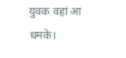युवक वहां आ धमके।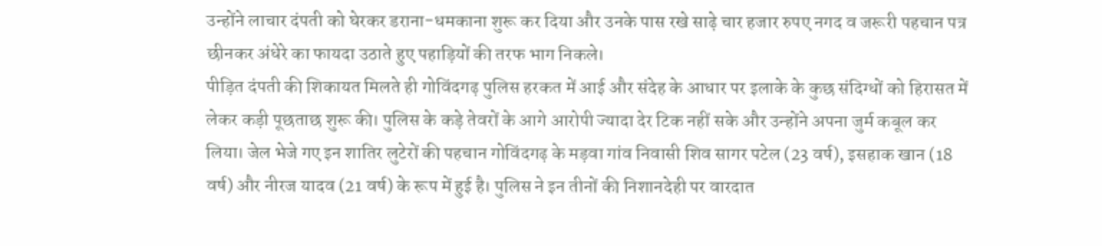उन्होंने लाचार दंपती को घेरकर डराना-धमकाना शुरू कर दिया और उनके पास रखे साढ़े चार हजार रुपए नगद व जरूरी पहचान पत्र छीनकर अंधेरे का फायदा उठाते हुए पहाड़ियों की तरफ भाग निकले।
पीड़ित दंपती की शिकायत मिलते ही गोविंदगढ़ पुलिस हरकत में आई और संदेह के आधार पर इलाके के कुछ संदिग्धों को हिरासत में लेकर कड़ी पूछताछ शुरू की। पुलिस के कड़े तेवरों के आगे आरोपी ज्यादा देर टिक नहीं सके और उन्होंने अपना जुर्म कबूल कर लिया। जेल भेजे गए इन शातिर लुटेरों की पहचान गोविंदगढ़ के मड़वा गांव निवासी शिव सागर पटेल (23 वर्ष), इसहाक खान (18 वर्ष) और नीरज यादव (21 वर्ष) के रूप में हुई है। पुलिस ने इन तीनों की निशानदेही पर वारदात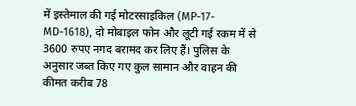में इस्तेमाल की गई मोटरसाइकिल (MP-17-MD-1618), दो मोबाइल फोन और लूटी गई रकम में से 3600 रुपए नगद बरामद कर लिए हैं। पुलिस के अनुसार जब्त किए गए कुल सामान और वाहन की कीमत करीब 78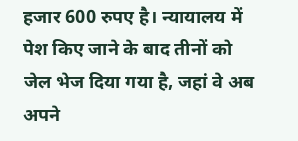हजार 600 रुपए है। न्यायालय में पेश किए जाने के बाद तीनों को जेल भेज दिया गया है, जहां वे अब अपने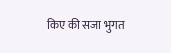किए की सजा भुगत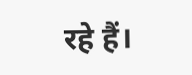रहे हैं।